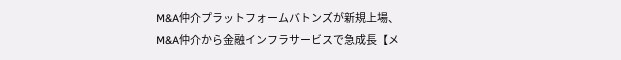M&A仲介プラットフォームバトンズが新規上場、M&A仲介から金融インフラサービスで急成長【メ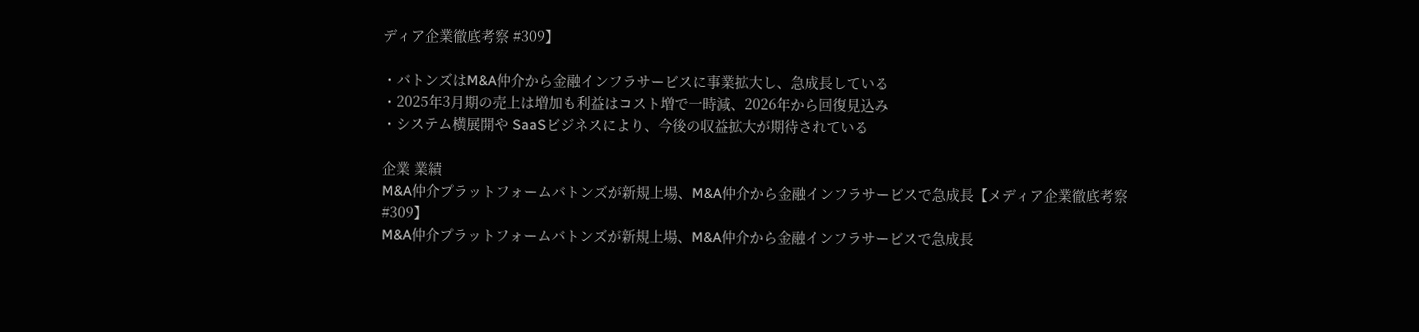ディア企業徹底考察 #309】

・バトンズはM&A仲介から金融インフラサービスに事業拡大し、急成長している
・2025年3月期の売上は増加も利益はコスト増で一時減、2026年から回復見込み
・システム横展開や SaaSビジネスにより、今後の収益拡大が期待されている

企業 業績
M&A仲介プラットフォームバトンズが新規上場、M&A仲介から金融インフラサービスで急成長【メディア企業徹底考察 #309】
M&A仲介プラットフォームバトンズが新規上場、M&A仲介から金融インフラサービスで急成長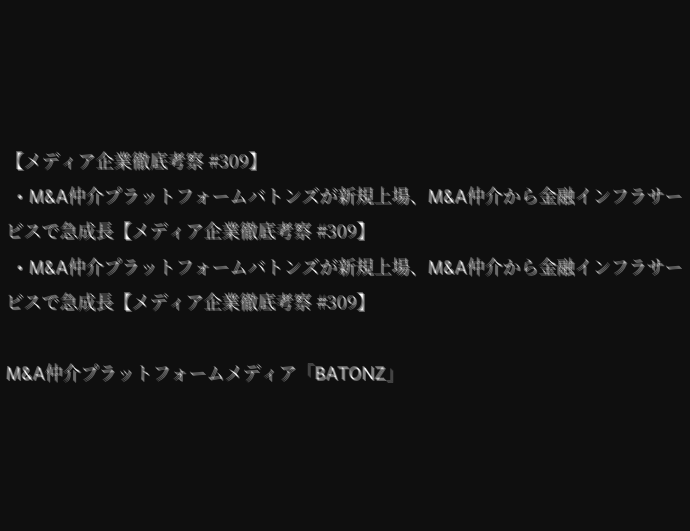【メディア企業徹底考察 #309】
  • M&A仲介プラットフォームバトンズが新規上場、M&A仲介から金融インフラサービスで急成長【メディア企業徹底考察 #309】
  • M&A仲介プラットフォームバトンズが新規上場、M&A仲介から金融インフラサービスで急成長【メディア企業徹底考察 #309】

M&A仲介プラットフォームメディア「BATONZ」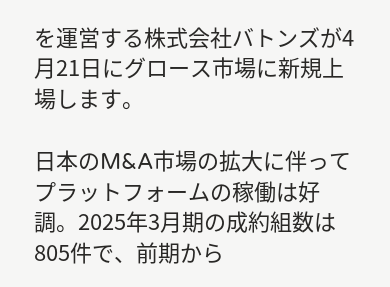を運営する株式会社バトンズが4月21日にグロース市場に新規上場します。

日本のM&A市場の拡大に伴ってプラットフォームの稼働は好調。2025年3月期の成約組数は805件で、前期から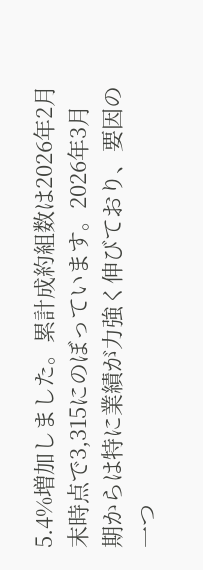5.4%増加しました。累計成約組数は2026年2月末時点で3,315にのぼっています。2026年3月期からは特に業績が力強く伸びており、要因の一つ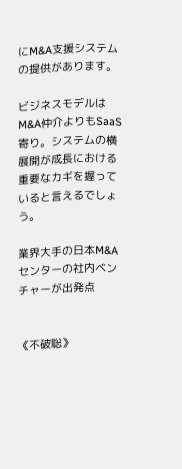にM&A支援システムの提供があります。

ビジネスモデルはM&A仲介よりもSaaS寄り。システムの横展開が成長における重要なカギを握っていると言えるでしょう。

業界大手の日本M&Aセンターの社内ベンチャーが出発点


《不破聡》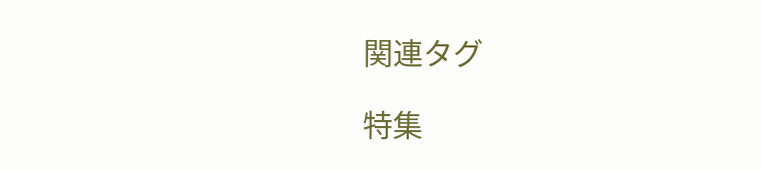関連タグ

特集